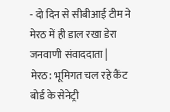- दो दिन से सीबीआई टीम ने मेरठ में ही डाल रखा डेरा
जनवाणी संवाददाता |
मेरठ: भूमिगत चल रहे कैंट बोर्ड के सेनेट्री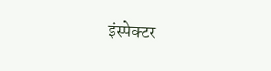इंस्पेक्टर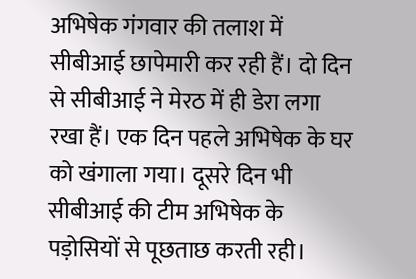अभिषेक गंगवार की तलाश में सीबीआई छापेमारी कर रही हैं। दो दिन से सीबीआई ने मेरठ में ही डेरा लगा रखा हैं। एक दिन पहले अभिषेक के घर को खंगाला गया। दूसरे दिन भी सीबीआई की टीम अभिषेक के पड़ोसियों से पूछताछ करती रही।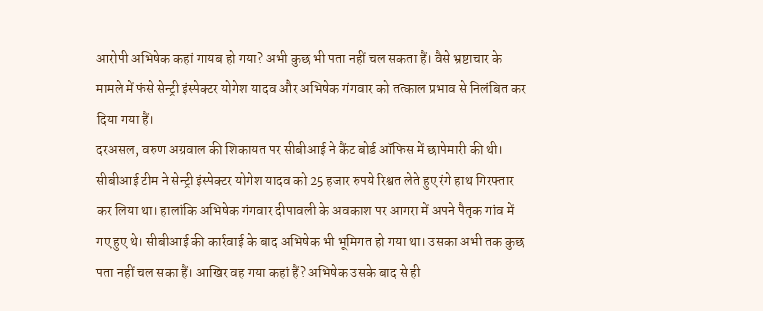आरोपी अभिषेक कहां गायब हो गया? अभी कुछ भी पता नहीं चल सकता हैं। वैसे भ्रष्टाचार के मामले में फंसे सेन्ट्री इंस्पेक्टर योगेश यादव और अभिषेक गंगवार को तत्काल प्रभाव से निलंबित कर दिया गया हैं।
दरअसल, वरुण अग्रवाल की शिकायत पर सीबीआई ने कैंट बोर्ड ऑफिस में छापेमारी की थी। सीबीआई टीम ने सेन्ट्री इंस्पेक्टर योगेश यादव को 25 हजार रुपये रिश्वत लेते हुए रंगे हाथ गिरफ्तार कर लिया था। हालांकि अभिषेक गंगवार दीपावली के अवकाश पर आगरा में अपने पैतृक गांव में गए हुए थे। सीबीआई की कार्रवाई के बाद अभिषेक भी भूमिगत हो गया था। उसका अभी तक कुछ पता नहीं चल सका हैं। आखिर वह गया कहां हैं? अभिषेक उसके बाद से ही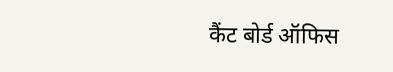कैंट बोर्ड ऑफिस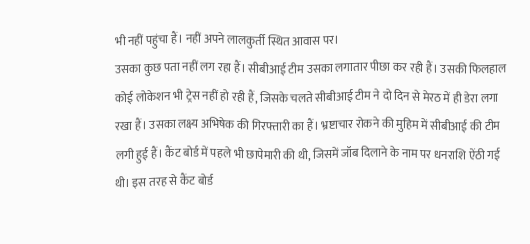भी नहीं पहुंचा हैं। नहीं अपने लालकुर्ती स्थित आवास पर।
उसका कुछ पता नहीं लग रहा हैं। सीबीआई टीम उसका लगातार पीछा कर रही हैं। उसकी फिलहाल कोई लोकेशन भी ट्रेस नहीं हो रही हैं, जिसके चलते सीबीआई टीम ने दो दिन से मेरठ में ही डेरा लगा रखा हैं। उसका लक्ष्य अभिषेक की गिरफ्तारी का हैं। भ्रष्टाचार रोकने की मुहिम में सीबीआई की टीम लगी हुई हैं। कैंट बोर्ड में पहले भी छापेमारी की थी, जिसमें जॉब दिलाने के नाम पर धनराशि ऐंठी गई थी। इस तरह से कैंट बोर्ड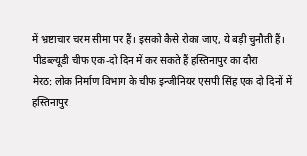में भ्रष्टाचार चरम सीमा पर हैं। इसको कैसे रोका जाए, ये बड़ी चुनौती हैं।
पीडब्ल्यूडी चीफ एक-दो दिन में कर सकते हैं हस्तिनापुर का दौरा
मेरठ: लोक निर्माण विभाग के चीफ इन्जीनियर एसपी सिंह एक दो दिनों में हस्तिनापुर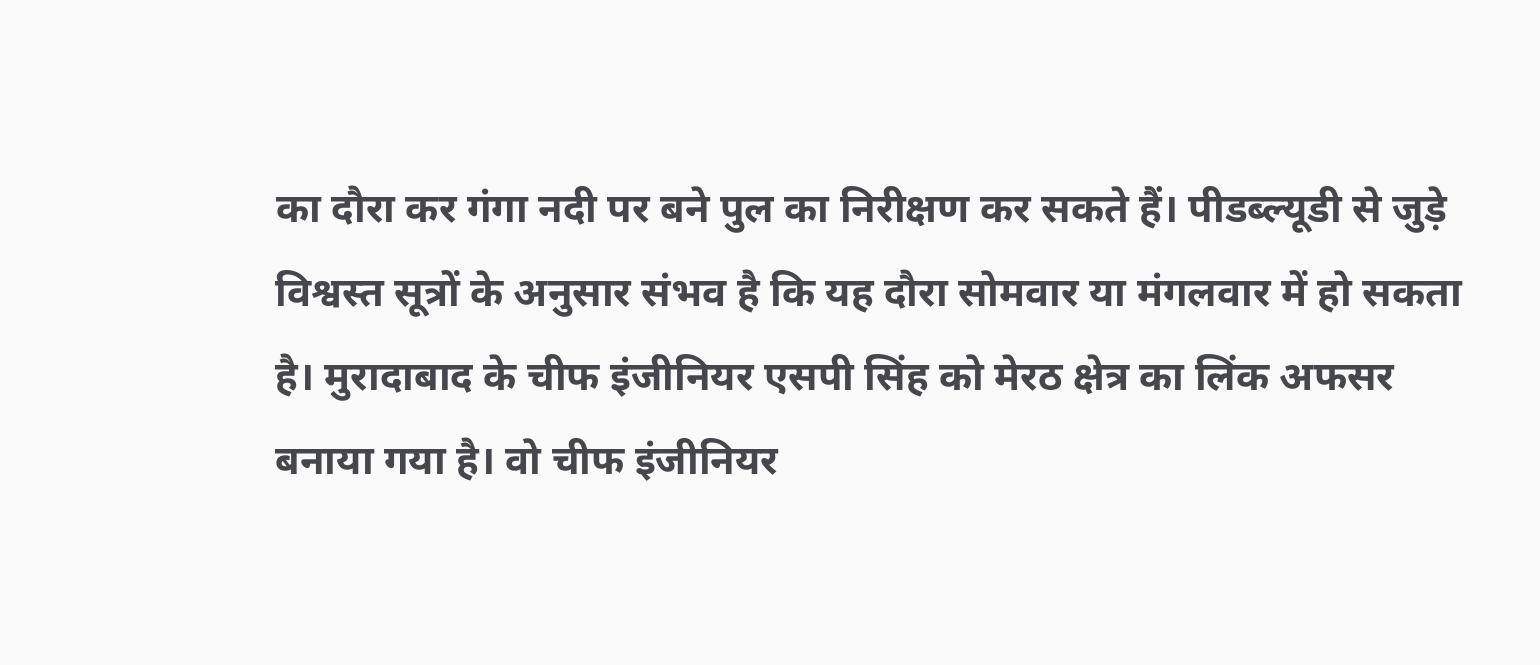का दौरा कर गंगा नदी पर बने पुल का निरीक्षण कर सकते हैं। पीडब्ल्यूडी से जुड़े विश्वस्त सूत्रों के अनुसार संभव है कि यह दौरा सोमवार या मंगलवार में हो सकता है। मुरादाबाद के चीफ इंजीनियर एसपी सिंह को मेरठ क्षेत्र का लिंक अफसर बनाया गया है। वो चीफ इंजीनियर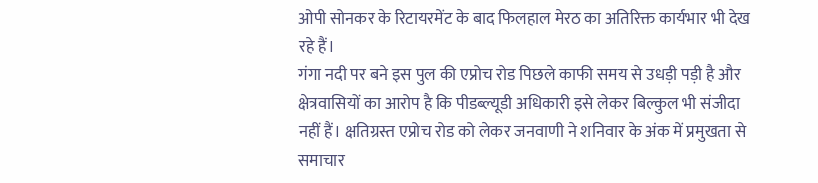ओपी सोनकर के रिटायरमेंट के बाद फिलहाल मेरठ का अतिरिक्त कार्यभार भी देख रहे हैं।
गंगा नदी पर बने इस पुल की एप्रोच रोड पिछले काफी समय से उधड़ी पड़ी है और क्षेत्रवासियों का आरोप है कि पीडब्ल्यूडी अधिकारी इसे लेकर बिल्कुल भी संजीदा नहीं हैं। क्षतिग्रस्त एप्रोच रोड को लेकर जनवाणी ने शनिवार के अंक में प्रमुखता से समाचार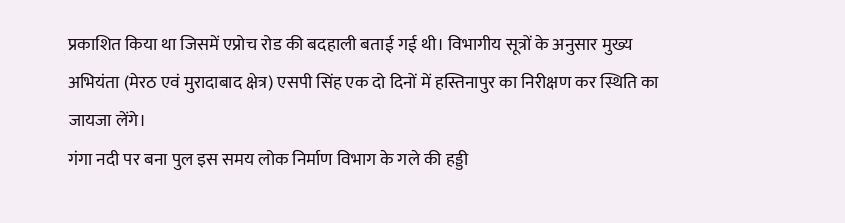प्रकाशित किया था जिसमें एप्रोच रोड की बदहाली बताई गई थी। विभागीय सूत्रों के अनुसार मुख्य अभियंता (मेरठ एवं मुरादाबाद क्षेत्र) एसपी सिंह एक दो दिनों में हस्तिनापुर का निरीक्षण कर स्थिति का जायजा लेंगे।
गंगा नदी पर बना पुल इस समय लोक निर्माण विभाग के गले की हड्डी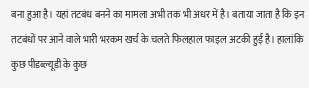बना हुआ है। यहां तटबंध बनने का मामला अभी तक भी अधर में है। बताया जाता है कि इन तटबंधों पर आने वाले भारी भरकम खर्च के चलते फिलहाल फाइल अटकी हुई है। हालांकि कुछ पीडब्ल्यूडी के कुछ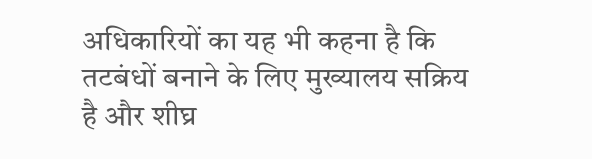अधिकारियों का यह भी कहना है कि तटबंधों बनाने के लिए मुख्यालय सक्रिय है और शीघ्र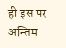ही इस पर अन्तिम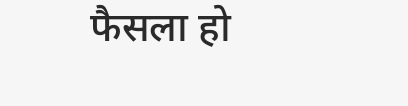फैसला हो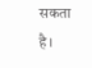सकता है।